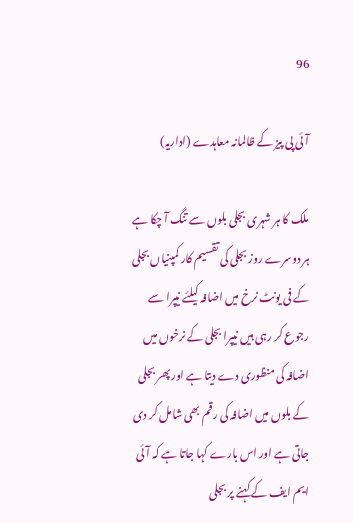96

آئی پی پیز کے ظالمانہ معاہدے (اداریہ)

ملک کا ہر شہری بجلی بلوں سے تنگ آ چکا ہے ہر دوسرے روز بجلی کی تقسیم کار کمپنیاں بجلی کے فی یونٹ نرخ میں اضافہ کیلئے نیپرا سے رجوع کر رہی ہیں نیپرا بجلی کے نرخوں میں اضافہ کی منظوری دے دیتا ہے اور پھر بجلی کے بلوں میں اضافہ کی رقم بھی شامل کر دی جاتی ہے اور اس بارے کہا جاتا ہے کہ آئی ایم ایف کے کہنے پر بجلی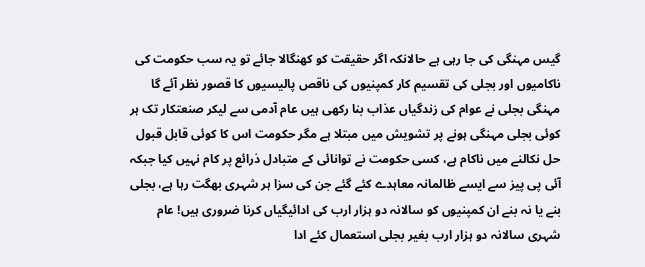گیس مہنگی کی جا رہی ہے حالانکہ اگر حقیقت کو کھنگالا جائے تو یہ سب حکومت کی ناکامیوں اور بجلی کی تقسیم کار کمپنیوں کی ناقص پالیسیوں کا قصور نظر آئے گا مہنگی بجلی نے عوام کی زندگیاں عذاب بنا رکھی ہیں عام آدمی سے لیکر صنعتکار تک ہر کوئی بجلی مہنگی ہونے پر تشویش میں مبتلا ہے مگر حکومت اس کا کوئی قابل قبول حل نکالنے میں ناکام ہے، کسی حکومت نے توانائی کے متبادل ذرائع پر کام نہیں کیا جبکہ آئی پی پیز سے ایسے ظالمانہ معاہدے کئے گئے جن کی سزا ہر شہری بھگت رہا ہے، بجلی بنے یا نہ بنے ان کمپنیوں کو سالانہ دو ہزار ارب کی ادائیگیاں کرنا ضروری ہیں! عام شہری سالانہ دو ہزار ارب بغیر بجلی استعمال کئے ادا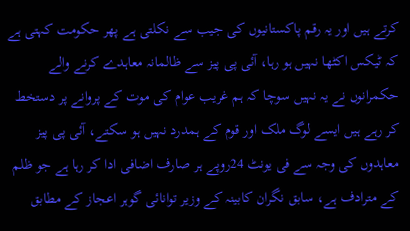کرتے ہیں اور یہ رقم پاکستانیوں کی جیب سے نکلتی ہے پھر حکومت کہتی ہے کہ ٹیکس اکٹھا نہیں ہو رہا، آئی پی پیز سے ظالمانہ معاہدے کرنے والے حکمرانوں نے یہ نہیں سوچا کہ ہم غریب عوام کی موت کے پروانے پر دستخط کر رہے ہیں ایسے لوگ ملک اور قوم کے ہمدرد نہیں ہو سکتے، آئی پی پیز معاہدوں کی وجہ سے فی یونٹ 24روپے ہر صارف اضافی ادا کر رہا ہے جو ظلم کے مترادف ہے، سابق نگران کابینہ کے وزیر توانائی گوہر اعجاز کے مطابق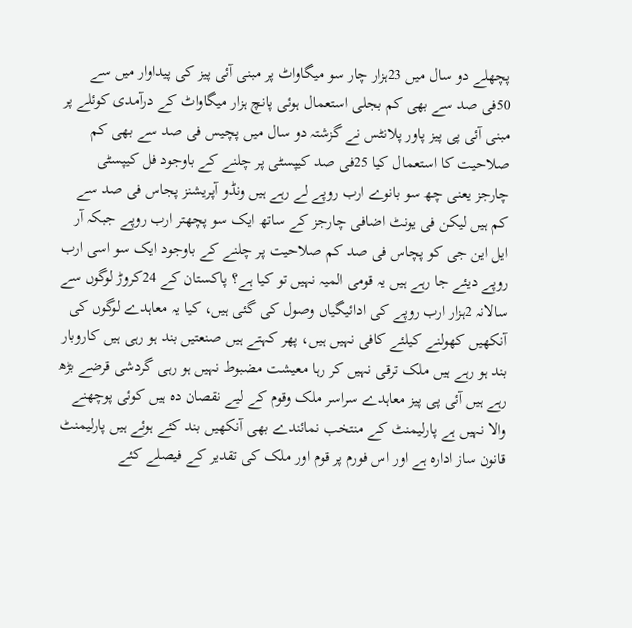پچھلے دو سال میں 23ہزار چار سو میگاواٹ پر مبنی آئی پیز کی پیداوار میں سے 50فی صد سے بھی کم بجلی استعمال ہوئی پانچ ہزار میگاواٹ کے درآمدی کوئلے پر مبنی آئی پی پیز پاور پلانٹس نے گزشتہ دو سال میں پچیس فی صد سے بھی کم صلاحیت کا استعمال کیا 25فی صد کیپسٹی پر چلنے کے باوجود فل کیپسٹی چارجز یعنی چھ سو بانوے ارب روپے لے رہے ہیں ونڈو آپریشنز پجاس فی صد سے کم ہیں لیکن فی یونٹ اضافی چارجز کے ساتھ ایک سو پچھتر ارب روپے جبکہ آر ایل این جی کو پچاس فی صد کم صلاحیت پر چلنے کے باوجود ایک سو اسی ارب روپے دیئے جا رہے ہیں یہ قومی المیہ نہیں تو کیا ہے؟ پاکستان کے 24کروڑ لوگوں سے سالانہ 2ہزار ارب روپے کی ادائیگیاں وصول کی گئی ہیں، کیا یہ معاہدے لوگوں کی آنکھیں کھولنے کیلئے کافی نہیں ہیں، پھر کہتے ہیں صنعتیں بند ہو رہی ہیں کاروبار بند ہو رہے ہیں ملک ترقی نہیں کر رہا معیشت مضبوط نہیں ہو رہی گردشی قرضے بڑھ رہے ہیں آئی پی پیز معاہدے سراسر ملک وقوم کے لیے نقصان دہ ہیں کوئی پوچھنے والا نہیں ہے پارلیمنٹ کے منتخب نمائندے بھی آنکھیں بند کئے ہوئے ہیں پارلیمنٹ قانون ساز ادارہ ہے اور اس فورم پر قوم اور ملک کی تقدیر کے فیصلے کئے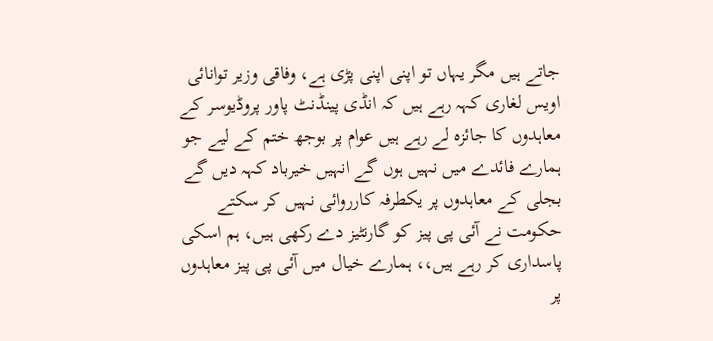جاتے ہیں مگر یہاں تو اپنی اپنی پڑی ہے، وفاقی وزیر توانائی اویس لغاری کہہ رہے ہیں کہ انڈی پینڈنٹ پاور پروڈیوسر کے معاہدوں کا جائزہ لے رہے ہیں عوام پر بوجھ ختم کے لیے جو ہمارے فائدے میں نہیں ہوں گے انہیں خیرباد کہہ دیں گے بجلی کے معاہدوں پر یکطرفہ کارروائی نہیں کر سکتے حکومت نے آئی پی پیز کو گارنٹیز دے رکھی ہیں، ہم اسکی پاسداری کر رہے ہیں،، ہمارے خیال میں آئی پی پیز معاہدوں پر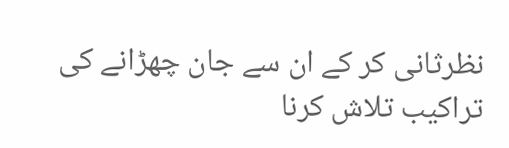نظرثانی کر کے ان سے جان چھڑانے کی تراکیب تلاش کرنا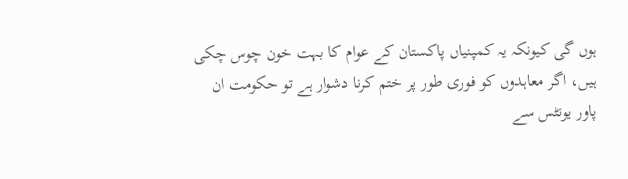ہوں گی کیونکہ یہ کمپنیاں پاکستان کے عوام کا بہت خون چوس چکی ہیں، اگر معاہدوں کو فوری طور پر ختم کرنا دشوار ہے تو حکومت ان پاور یونٹس سے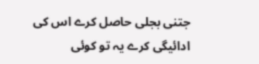جتنی بجلی حاصل کرے اس کی ادائیگی کرے یہ تو کوئی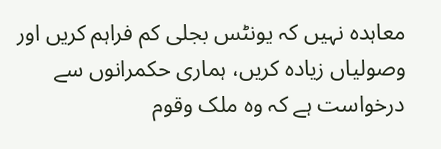معاہدہ نہیں کہ یونٹس بجلی کم فراہم کریں اور وصولیاں زیادہ کریں، ہماری حکمرانوں سے درخواست ہے کہ وہ ملک وقوم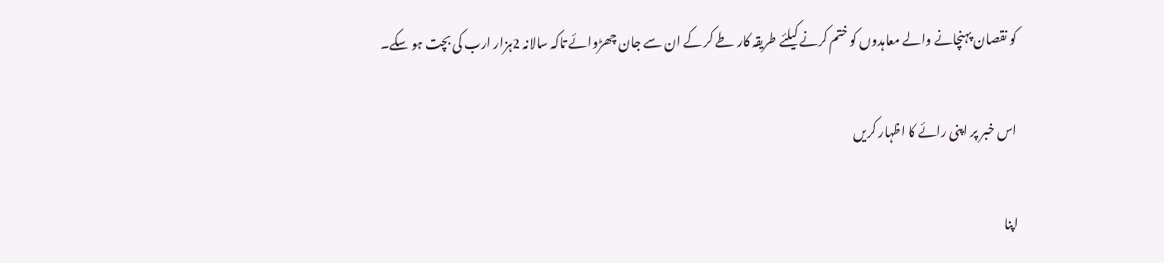کو نقصان پہنچانے والے معاہدوں کو ختم کرنے کیلئے طریقہ کار طے کر کے ان سے جان چھڑوائے تاکہ سالانہ 2ہزار ارب کی بچت ہو سکے۔

اس خبر پر اپنی رائے کا اظہار کریں

اپنا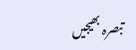تبصرہ بھیجیں